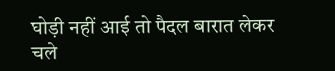घोड़ी नहीं आई तो पैदल बारात लेकर चले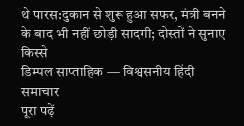थे पारस:दुकान से शुरू हुआ सफर, मंत्री बनने के बाद भी नहीं छोड़ी सादगी; दोस्तों ने सुनाए किस्से
डिम्पल साप्ताहिक — विश्वसनीय हिंदी समाचार
पूरा पढ़ें